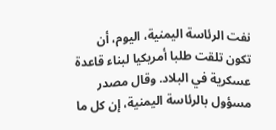نفت الرئاسة اليمنية، اليوم، أن تكون تلقت طلبا أمريكيا لبناء قاعدة عسكرية في البلاد. وقال مصدر مسؤول بالرئاسة اليمنية، إن كل ما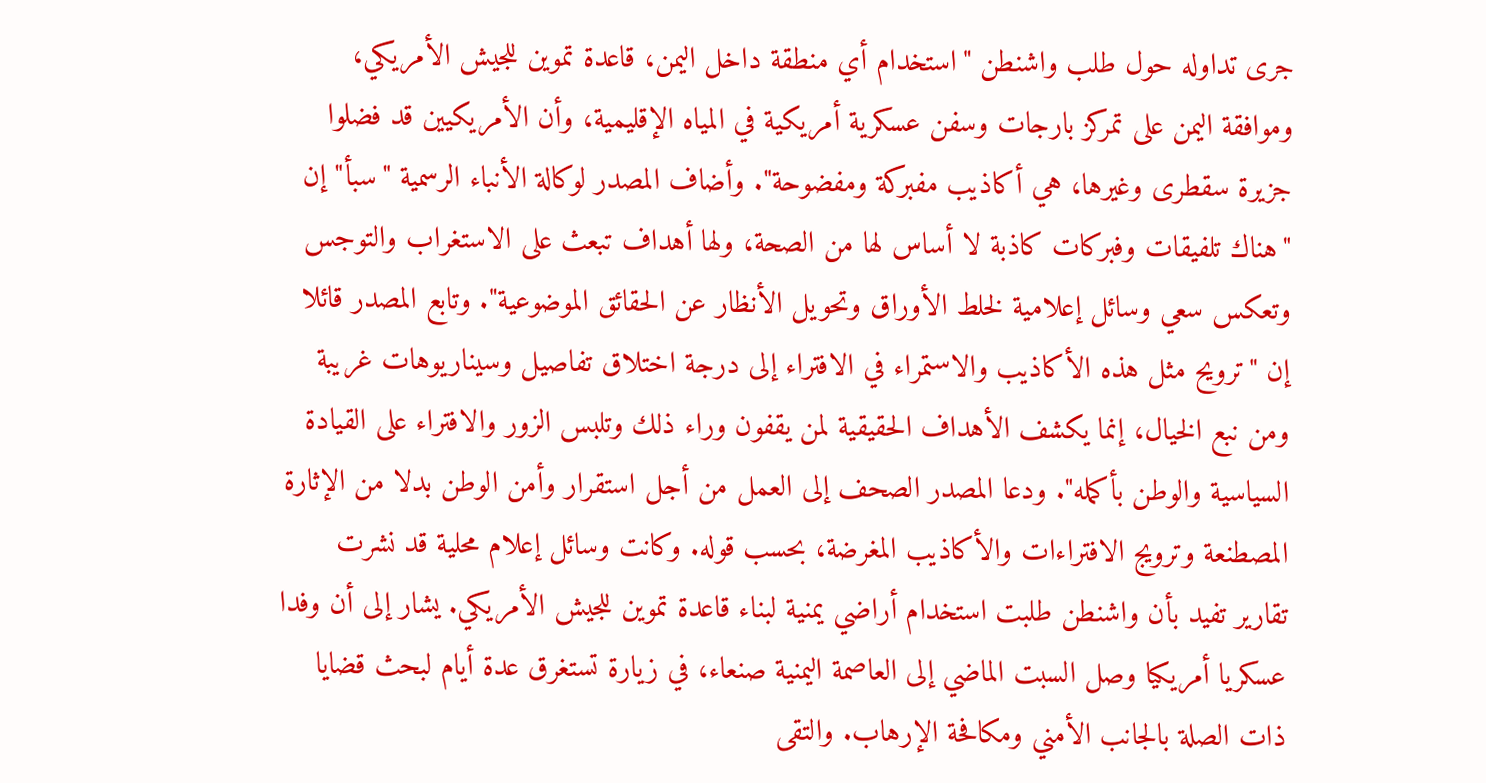جرى تداوله حول طلب واشنطن "استخدام أي منطقة داخل اليمن، قاعدة تموين للجيش الأمريكي، وموافقة اليمن على تمركز بارجات وسفن عسكرية أمريكية في المياه الإقليمية، وأن الأمريكيين قد فضلوا جزيرة سقطرى وغيرها، هي أكاذيب مفبركة ومفضوحة". وأضاف المصدر لوكالة الأنباء الرسمية "سبأ" إن "هناك تلفيقات وفبركات كاذبة لا أساس لها من الصحة، ولها أهداف تبعث على الاستغراب والتوجس وتعكس سعي وسائل إعلامية لخلط الأوراق وتحويل الأنظار عن الحقائق الموضوعية". وتابع المصدر قائلا إن "ترويح مثل هذه الأكاذيب والاستمراء في الافتراء إلى درجة اختلاق تفاصيل وسيناريوهات غريبة ومن نبع الخيال، إنما يكشف الأهداف الحقيقية لمن يقفون وراء ذلك وتلبس الزور والافتراء على القيادة السياسية والوطن بأكمله". ودعا المصدر الصحف إلى العمل من أجل استقرار وأمن الوطن بدلا من الإثارة المصطنعة وترويج الافتراءات والأكاذيب المغرضة، بحسب قوله. وكانت وسائل إعلام محلية قد نشرت تقارير تفيد بأن واشنطن طلبت استخدام أراضي يمنية لبناء قاعدة تموين للجيش الأمريكي. يشار إلى أن وفدا عسكريا أمريكيا وصل السبت الماضي إلى العاصمة اليمنية صنعاء، في زيارة تستغرق عدة أيام لبحث قضايا ذات الصلة بالجانب الأمني ومكافحة الإرهاب. والتقى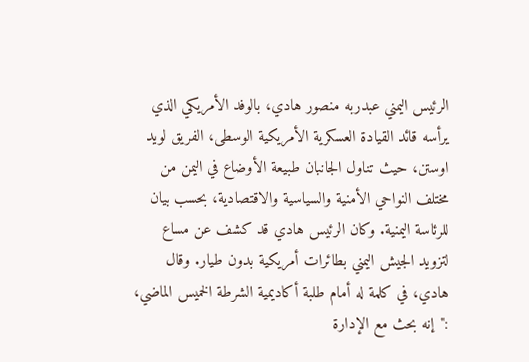الرئيس اليمني عبدربه منصور هادي، بالوفد الأمريكي الذي يرأسه قائد القيادة العسكرية الأمريكية الوسطى، الفريق لويد اوستن، حيث تناول الجانبان طبيعة الأوضاع في اليمن من مختلف النواحي الأمنية والسياسية والاقتصادية، بحسب بيان للرئاسة اليمنية. وكان الرئيس هادي قد كشف عن مساع لتزويد الجيش اليمني بطائرات أمريكية بدون طيار. وقال هادي، في كلمة له أمام طلبة أكاديمية الشرطة الخميس الماضي، :"إنه بحث مع الإدارة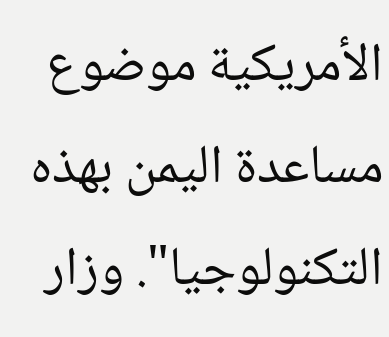الأمريكية موضوع مساعدة اليمن بهذه التكنولوجيا". وزار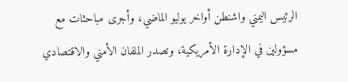الرئيس اليمني واشنطن أواخر يوليو الماضي، وأجرى مباحثات مع مسؤولين في الإدارة الأمريكية، وتصدر الملفان الأمني والاقتصادي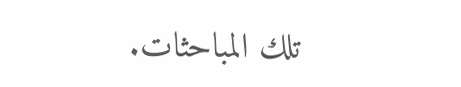تلك المباحثات.